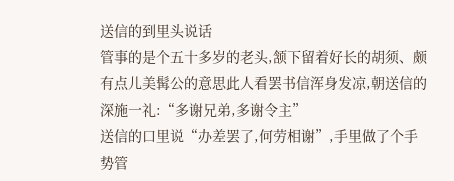送信的到里头说话
管事的是个五十多岁的老头,颔下留着好长的胡须、颇有点儿美髯公的意思此人看罢书信浑身发凉,朝送信的深施一礼:“多谢兄弟,多谢令主”
送信的口里说“办差罢了,何劳相谢”,手里做了个手势管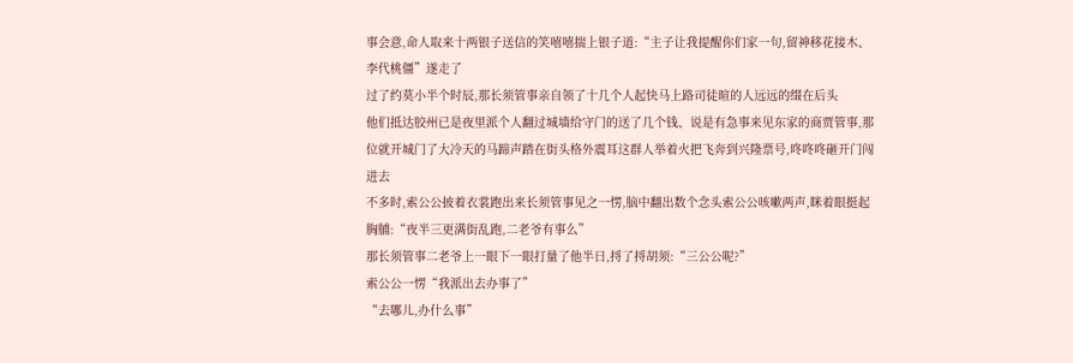事会意,命人取来十两银子送信的笑嘻嘻揣上银子道:“主子让我提醒你们家一句,留神移花接木、李代桃僵”遂走了
过了约莫小半个时辰,那长须管事亲自领了十几个人起快马上路司徒暄的人远远的缀在后头
他们抵达胶州已是夜里派个人翻过城墙给守门的送了几个钱、说是有急事来见东家的商贾管事,那位就开城门了大冷天的马蹄声踏在街头格外震耳这群人举着火把飞奔到兴隆票号,咚咚咚砸开门闯进去
不多时,索公公披着衣裳跑出来长须管事见之一愣,脑中翻出数个念头索公公咳嗽两声,眯着眼挺起胸脯:“夜半三更满街乱跑,二老爷有事么”
那长须管事二老爷上一眼下一眼打量了他半日,捋了捋胡须:“三公公呢?”
索公公一愣“我派出去办事了”
“去哪儿,办什么事”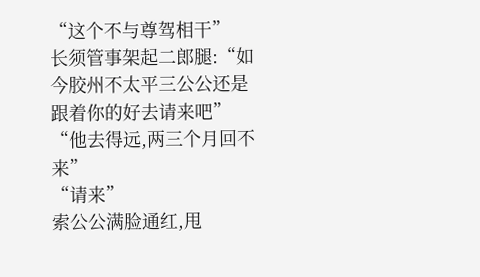“这个不与尊驾相干”
长须管事架起二郎腿:“如今胶州不太平三公公还是跟着你的好去请来吧”
“他去得远,两三个月回不来”
“请来”
索公公满脸通红,甩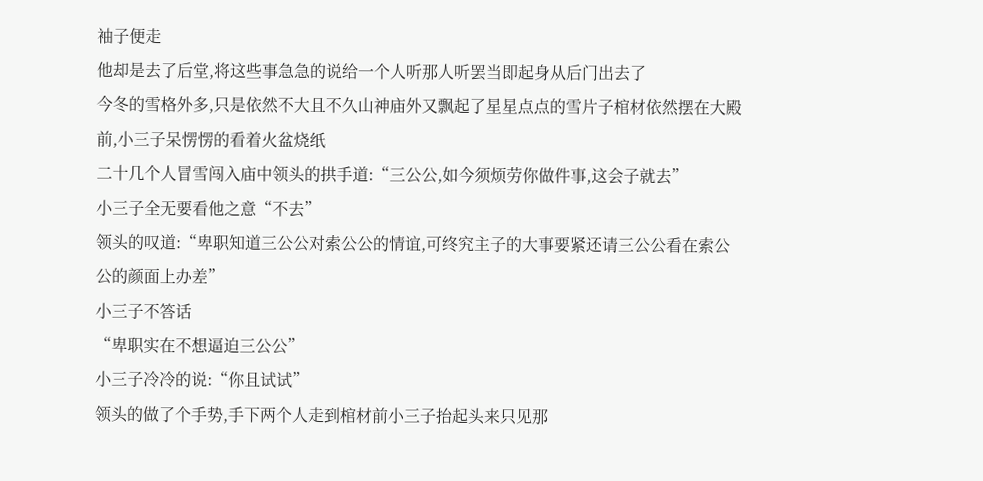袖子便走
他却是去了后堂,将这些事急急的说给一个人听那人听罢当即起身从后门出去了
今冬的雪格外多,只是依然不大且不久山神庙外又飘起了星星点点的雪片子棺材依然摆在大殿前,小三子呆愣愣的看着火盆烧纸
二十几个人冒雪闯入庙中领头的拱手道:“三公公,如今须烦劳你做件事,这会子就去”
小三子全无要看他之意“不去”
领头的叹道:“卑职知道三公公对索公公的情谊,可终究主子的大事要紧还请三公公看在索公公的颜面上办差”
小三子不答话
“卑职实在不想逼迫三公公”
小三子冷冷的说:“你且试试”
领头的做了个手势,手下两个人走到棺材前小三子抬起头来只见那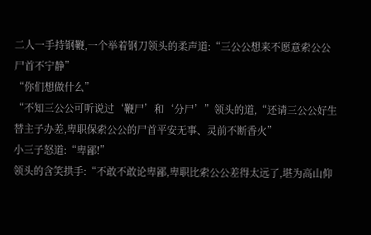二人一手持钢鞭,一个举着钢刀领头的柔声道:“三公公想来不愿意索公公尸首不宁静”
“你们想做什么”
“不知三公公可听说过‘鞭尸’和‘分尸’”领头的道,“还请三公公好生替主子办差,卑职保索公公的尸首平安无事、灵前不断香火”
小三子怒道:“卑鄙!”
领头的含笑拱手:“不敢不敢论卑鄙,卑职比索公公差得太远了,堪为高山仰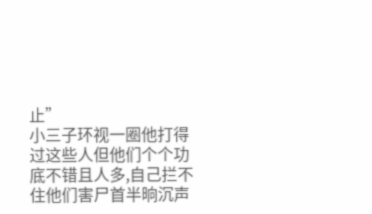止”
小三子环视一圈他打得过这些人但他们个个功底不错且人多,自己拦不住他们害尸首半晌沉声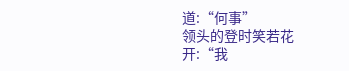道:“何事”
领头的登时笑若花开:“我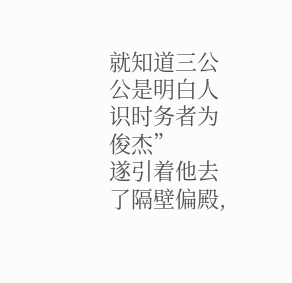就知道三公公是明白人识时务者为俊杰”
遂引着他去了隔壁偏殿,